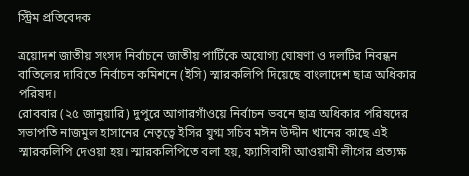স্ট্রিম প্রতিবেদক

ত্রয়োদশ জাতীয় সংসদ নির্বাচনে জাতীয় পার্টিকে অযোগ্য ঘোষণা ও দলটির নিবন্ধন বাতিলের দাবিতে নির্বাচন কমিশনে (ইসি) স্মারকলিপি দিয়েছে বাংলাদেশ ছাত্র অধিকার পরিষদ।
রোববার (২৫ জানুয়ারি) দুপুরে আগারগাঁওয়ে নির্বাচন ভবনে ছাত্র অধিকার পরিষদের সভাপতি নাজমুল হাসানের নেতৃত্বে ইসির যুগ্ম সচিব মঈন উদ্দীন খানের কাছে এই স্মারকলিপি দেওয়া হয়। স্মারকলিপিতে বলা হয়, ফ্যাসিবাদী আওয়ামী লীগের প্রত্যক্ষ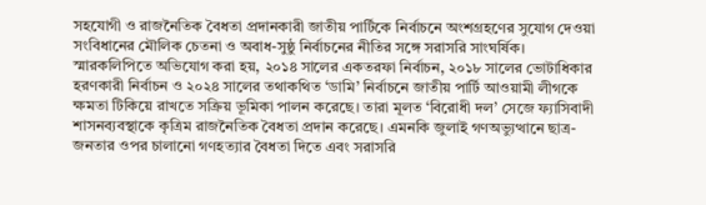সহযোগী ও রাজনৈতিক বৈধতা প্রদানকারী জাতীয় পার্টিকে নির্বাচনে অংশগ্রহণের সুযোগ দেওয়া সংবিধানের মৌলিক চেতনা ও অবাধ-সুষ্ঠু নির্বাচনের নীতির সঙ্গে সরাসরি সাংঘর্ষিক।
স্মারকলিপিতে অভিযোগ করা হয়, ২০১৪ সালের একতরফা নির্বাচন, ২০১৮ সালের ভোটাধিকার হরণকারী নির্বাচন ও ২০২৪ সালের তথাকথিত ‘ডামি’ নির্বাচনে জাতীয় পার্টি আওয়ামী লীগকে ক্ষমতা টিকিয়ে রাখতে সক্রিয় ভূমিকা পালন করেছে। তারা মূলত ‘বিরোধী দল’ সেজে ফ্যাসিবাদী শাসনব্যবস্থাকে কৃত্রিম রাজনৈতিক বৈধতা প্রদান করেছে। এমনকি জুলাই গণঅভ্যুত্থানে ছাত্র-জনতার ওপর চালানো গণহত্যার বৈধতা দিতে এবং সরাসরি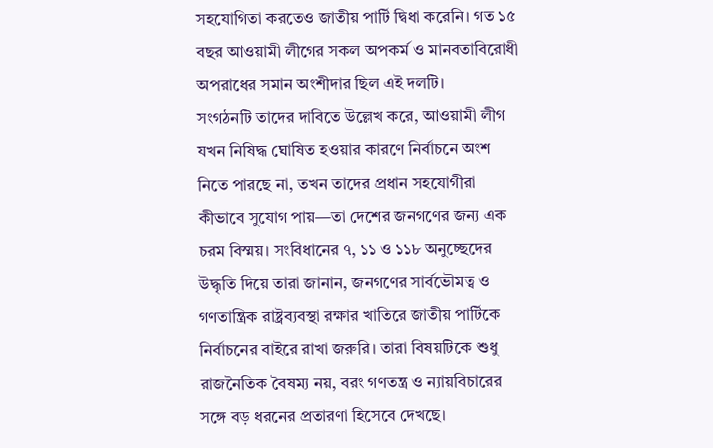সহযোগিতা করতেও জাতীয় পার্টি দ্বিধা করেনি। গত ১৫ বছর আওয়ামী লীগের সকল অপকর্ম ও মানবতাবিরোধী অপরাধের সমান অংশীদার ছিল এই দলটি।
সংগঠনটি তাদের দাবিতে উল্লেখ করে, আওয়ামী লীগ যখন নিষিদ্ধ ঘোষিত হওয়ার কারণে নির্বাচনে অংশ নিতে পারছে না, তখন তাদের প্রধান সহযোগীরা কীভাবে সুযোগ পায়—তা দেশের জনগণের জন্য এক চরম বিস্ময়। সংবিধানের ৭, ১১ ও ১১৮ অনুচ্ছেদের উদ্ধৃতি দিয়ে তারা জানান, জনগণের সার্বভৌমত্ব ও গণতান্ত্রিক রাষ্ট্রব্যবস্থা রক্ষার খাতিরে জাতীয় পার্টিকে নির্বাচনের বাইরে রাখা জরুরি। তারা বিষয়টিকে শুধু রাজনৈতিক বৈষম্য নয়, বরং গণতন্ত্র ও ন্যায়বিচারের সঙ্গে বড় ধরনের প্রতারণা হিসেবে দেখছে।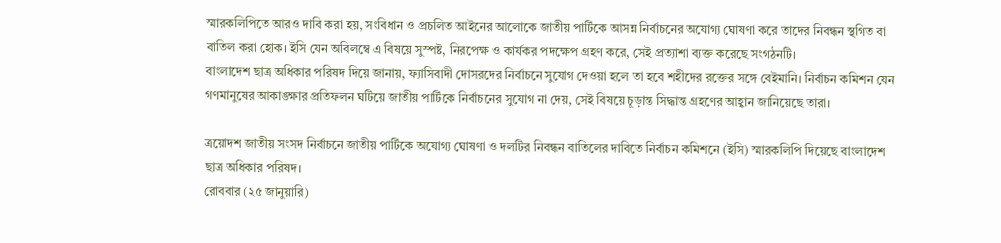স্মারকলিপিতে আরও দাবি করা হয়, সংবিধান ও প্রচলিত আইনের আলোকে জাতীয় পার্টিকে আসন্ন নির্বাচনের অযোগ্য ঘোষণা করে তাদের নিবন্ধন স্থগিত বা বাতিল করা হোক। ইসি যেন অবিলম্বে এ বিষয়ে সুস্পষ্ট, নিরপেক্ষ ও কার্যকর পদক্ষেপ গ্রহণ করে, সেই প্রত্যাশা ব্যক্ত করেছে সংগঠনটি।
বাংলাদেশ ছাত্র অধিকার পরিষদ দিয়ে জানায়, ফ্যাসিবাদী দোসরদের নির্বাচনে সুযোগ দেওয়া হলে তা হবে শহীদের রক্তের সঙ্গে বেইমানি। নির্বাচন কমিশন যেন গণমানুষের আকাঙ্ক্ষার প্রতিফলন ঘটিয়ে জাতীয় পার্টিকে নির্বাচনের সুযোগ না দেয়, সেই বিষয়ে চূড়ান্ত সিদ্ধান্ত গ্রহণের আহ্বান জানিয়েছে তারা।

ত্রয়োদশ জাতীয় সংসদ নির্বাচনে জাতীয় পার্টিকে অযোগ্য ঘোষণা ও দলটির নিবন্ধন বাতিলের দাবিতে নির্বাচন কমিশনে (ইসি) স্মারকলিপি দিয়েছে বাংলাদেশ ছাত্র অধিকার পরিষদ।
রোববার (২৫ জানুয়ারি)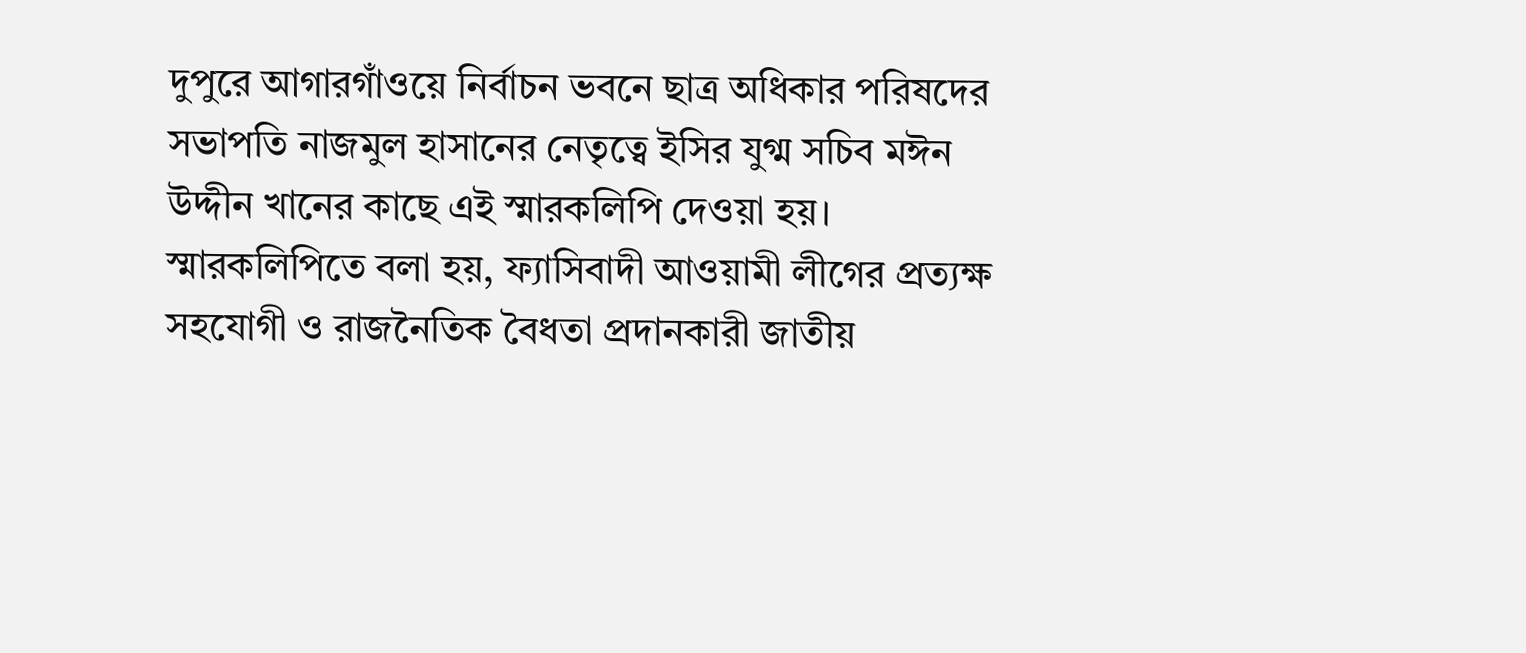দুপুরে আগারগাঁওয়ে নির্বাচন ভবনে ছাত্র অধিকার পরিষদের সভাপতি নাজমুল হাসানের নেতৃত্বে ইসির যুগ্ম সচিব মঈন উদ্দীন খানের কাছে এই স্মারকলিপি দেওয়া হয়। স্মারকলিপিতে বলা হয়, ফ্যাসিবাদী আওয়ামী লীগের প্রত্যক্ষ সহযোগী ও রাজনৈতিক বৈধতা প্রদানকারী জাতীয়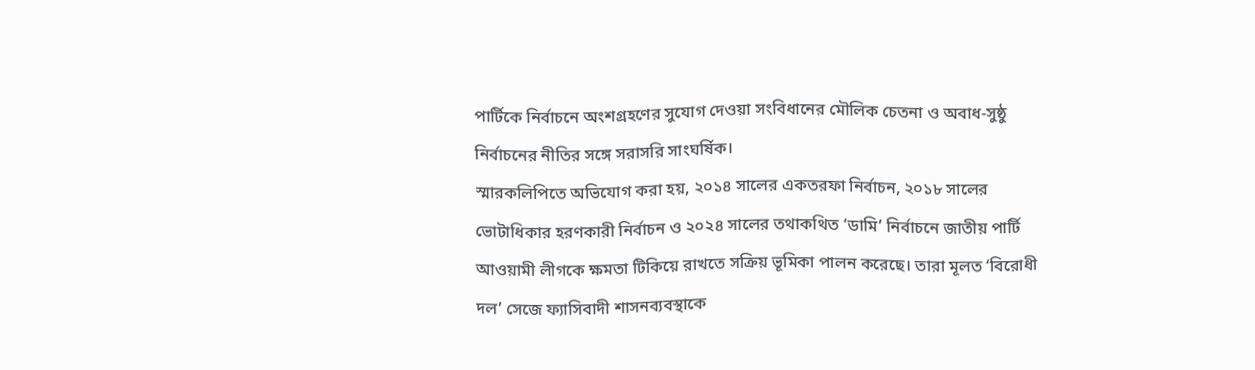পার্টিকে নির্বাচনে অংশগ্রহণের সুযোগ দেওয়া সংবিধানের মৌলিক চেতনা ও অবাধ-সুষ্ঠু নির্বাচনের নীতির সঙ্গে সরাসরি সাংঘর্ষিক।
স্মারকলিপিতে অভিযোগ করা হয়, ২০১৪ সালের একতরফা নির্বাচন, ২০১৮ সালের ভোটাধিকার হরণকারী নির্বাচন ও ২০২৪ সালের তথাকথিত ‘ডামি’ নির্বাচনে জাতীয় পার্টি আওয়ামী লীগকে ক্ষমতা টিকিয়ে রাখতে সক্রিয় ভূমিকা পালন করেছে। তারা মূলত ‘বিরোধী দল’ সেজে ফ্যাসিবাদী শাসনব্যবস্থাকে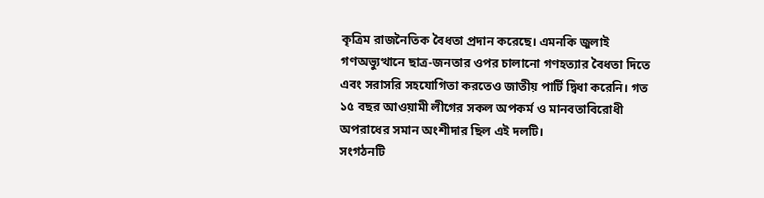কৃত্রিম রাজনৈতিক বৈধতা প্রদান করেছে। এমনকি জুলাই গণঅভ্যুত্থানে ছাত্র-জনতার ওপর চালানো গণহত্যার বৈধতা দিতে এবং সরাসরি সহযোগিতা করতেও জাতীয় পার্টি দ্বিধা করেনি। গত ১৫ বছর আওয়ামী লীগের সকল অপকর্ম ও মানবতাবিরোধী অপরাধের সমান অংশীদার ছিল এই দলটি।
সংগঠনটি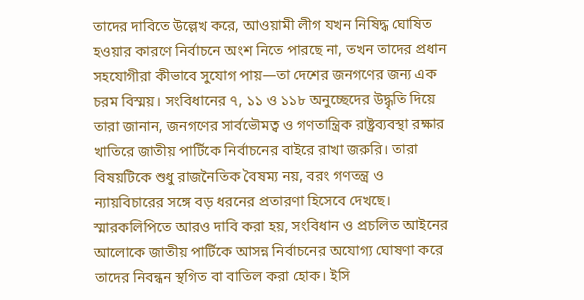তাদের দাবিতে উল্লেখ করে, আওয়ামী লীগ যখন নিষিদ্ধ ঘোষিত হওয়ার কারণে নির্বাচনে অংশ নিতে পারছে না, তখন তাদের প্রধান সহযোগীরা কীভাবে সুযোগ পায়—তা দেশের জনগণের জন্য এক চরম বিস্ময়। সংবিধানের ৭, ১১ ও ১১৮ অনুচ্ছেদের উদ্ধৃতি দিয়ে তারা জানান, জনগণের সার্বভৌমত্ব ও গণতান্ত্রিক রাষ্ট্রব্যবস্থা রক্ষার খাতিরে জাতীয় পার্টিকে নির্বাচনের বাইরে রাখা জরুরি। তারা বিষয়টিকে শুধু রাজনৈতিক বৈষম্য নয়, বরং গণতন্ত্র ও ন্যায়বিচারের সঙ্গে বড় ধরনের প্রতারণা হিসেবে দেখছে।
স্মারকলিপিতে আরও দাবি করা হয়, সংবিধান ও প্রচলিত আইনের আলোকে জাতীয় পার্টিকে আসন্ন নির্বাচনের অযোগ্য ঘোষণা করে তাদের নিবন্ধন স্থগিত বা বাতিল করা হোক। ইসি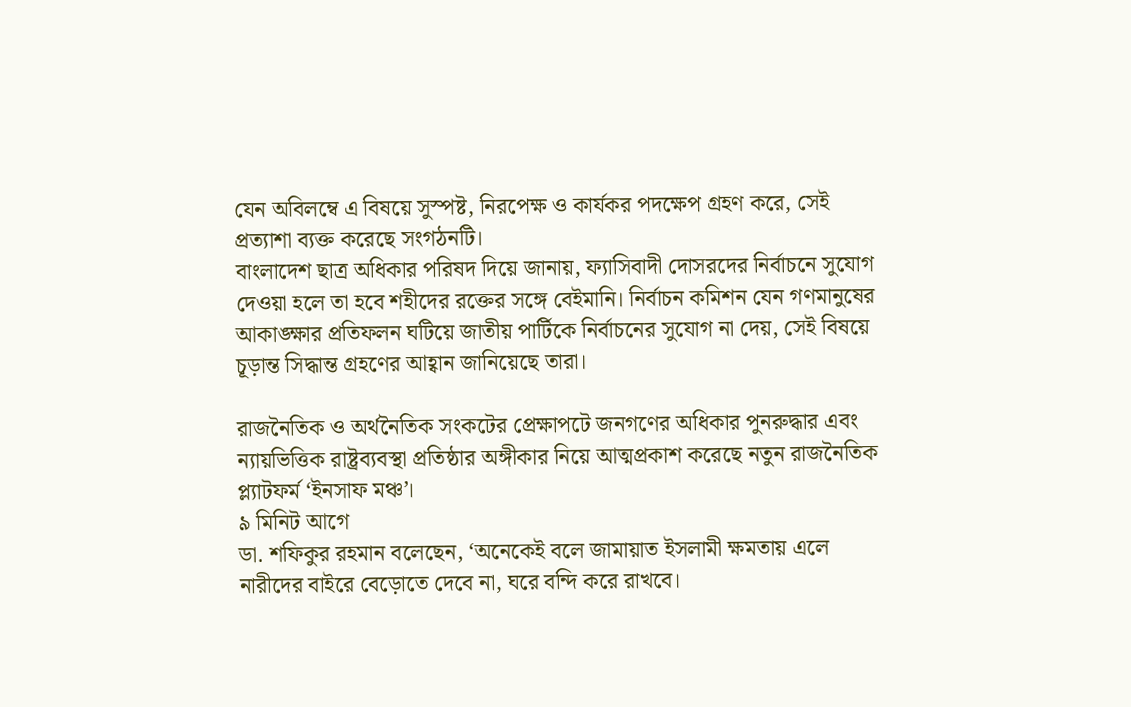যেন অবিলম্বে এ বিষয়ে সুস্পষ্ট, নিরপেক্ষ ও কার্যকর পদক্ষেপ গ্রহণ করে, সেই প্রত্যাশা ব্যক্ত করেছে সংগঠনটি।
বাংলাদেশ ছাত্র অধিকার পরিষদ দিয়ে জানায়, ফ্যাসিবাদী দোসরদের নির্বাচনে সুযোগ দেওয়া হলে তা হবে শহীদের রক্তের সঙ্গে বেইমানি। নির্বাচন কমিশন যেন গণমানুষের আকাঙ্ক্ষার প্রতিফলন ঘটিয়ে জাতীয় পার্টিকে নির্বাচনের সুযোগ না দেয়, সেই বিষয়ে চূড়ান্ত সিদ্ধান্ত গ্রহণের আহ্বান জানিয়েছে তারা।

রাজনৈতিক ও অর্থনৈতিক সংকটের প্রেক্ষাপটে জনগণের অধিকার পুনরুদ্ধার এবং ন্যায়ভিত্তিক রাষ্ট্রব্যবস্থা প্রতিষ্ঠার অঙ্গীকার নিয়ে আত্মপ্রকাশ করেছে নতুন রাজনৈতিক প্ল্যাটফর্ম ‘ইনসাফ মঞ্চ’।
৯ মিনিট আগে
ডা. শফিকুর রহমান বলেছেন, ‘অনেকেই বলে জামায়াত ইসলামী ক্ষমতায় এলে নারীদের বাইরে বেড়োতে দেবে না, ঘরে বন্দি করে রাখবে।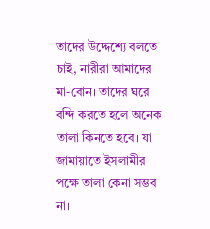তাদের উদ্দেশ্যে বলতে চাই, নারীরা আমাদের মা-বোন। তাদের ঘরে বন্দি করতে হলে অনেক তালা কিনতে হবে। যা জামায়াতে ইসলামীর পক্ষে তালা কেনা সম্ভব না।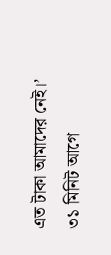এত টাকা আমাদের নেই।’
৩১ মিনিট আগে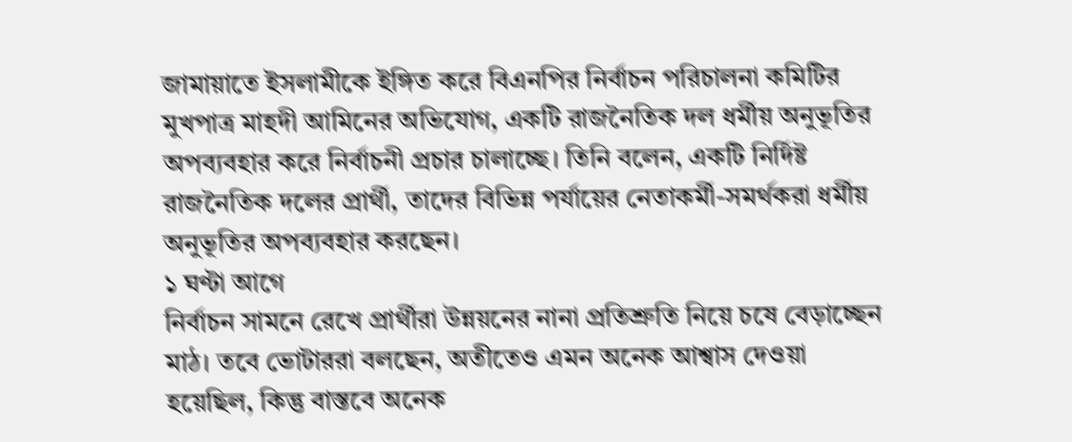জামায়াতে ইসলামীকে ইঙ্গিত করে বিএনপির নির্বাচন পরিচালনা কমিটির মুখপাত্র মাহদী আমিনের অভিযোগ, একটি রাজনৈতিক দল ধর্মীয় অনুভূতির অপব্যবহার করে নির্বাচনী প্রচার চালাচ্ছে। তিনি বলেন, একটি নির্দিষ্ট রাজনৈতিক দলের প্রার্থী, তাদের বিভিন্ন পর্যায়ের নেতাকর্মী-সমর্থকরা ধর্মীয় অনুভূতির অপব্যবহার করছেন।
১ ঘণ্টা আগে
নির্বাচন সামনে রেখে প্রার্থীরা উন্নয়নের নানা প্রতিশ্রুতি নিয়ে চষে বেড়াচ্ছেন মাঠ। তবে ভোটাররা বলছেন, অতীতেও এমন অনেক আশ্বাস দেওয়া হয়েছিল, কিন্তু বাস্তবে অনেক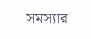সমস্যার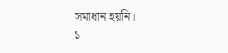সমাধান হয়নি।
১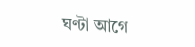ঘণ্টা আগে